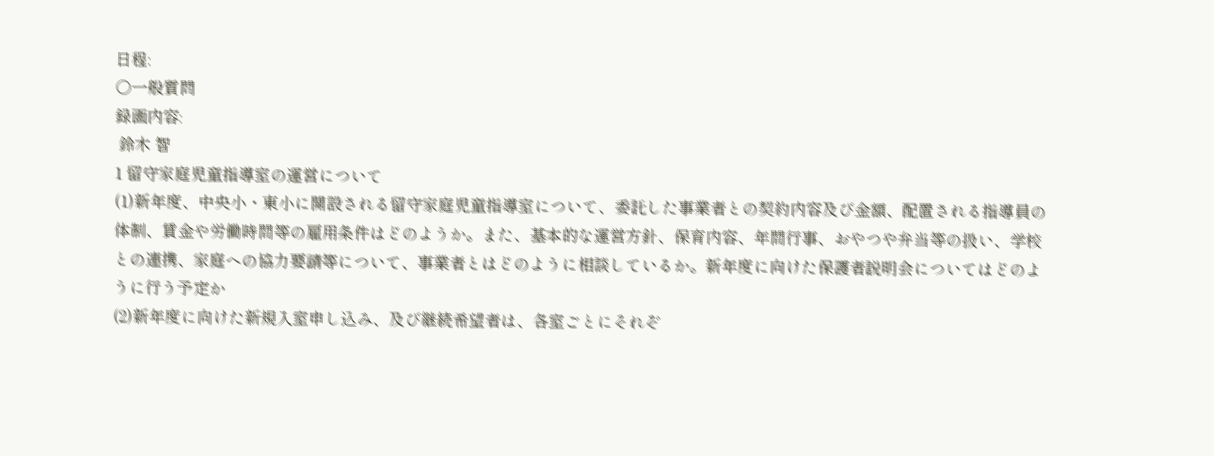日程:
○一般質問
録画内容:
 鈴木 智
1 留守家庭児童指導室の運営について
(1)新年度、中央小・東小に開設される留守家庭児童指導室について、委託した事業者との契約内容及び金額、配置される指導員の体制、賃金や労働時間等の雇用条件はどのようか。また、基本的な運営方針、保育内容、年間行事、おやつや弁当等の扱い、学校との連携、家庭への協力要請等について、事業者とはどのように相談しているか。新年度に向けた保護者説明会についてはどのように行う予定か
(2)新年度に向けた新規入室申し込み、及び継続希望者は、各室ごとにそれぞ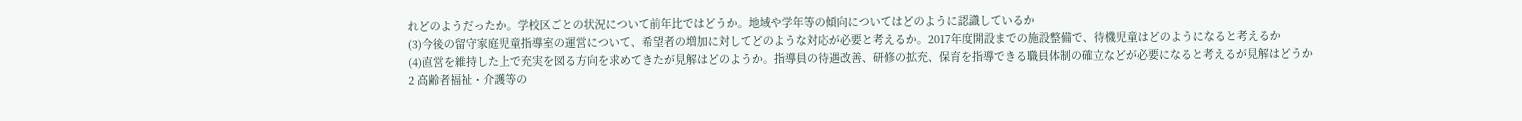れどのようだったか。学校区ごとの状況について前年比ではどうか。地域や学年等の傾向についてはどのように認識しているか
(3)今後の留守家庭児童指導室の運営について、希望者の増加に対してどのような対応が必要と考えるか。2017年度開設までの施設整備で、待機児童はどのようになると考えるか
(4)直営を維持した上で充実を図る方向を求めてきたが見解はどのようか。指導員の待遇改善、研修の拡充、保育を指導できる職員体制の確立などが必要になると考えるが見解はどうか
2 高齢者福祉・介護等の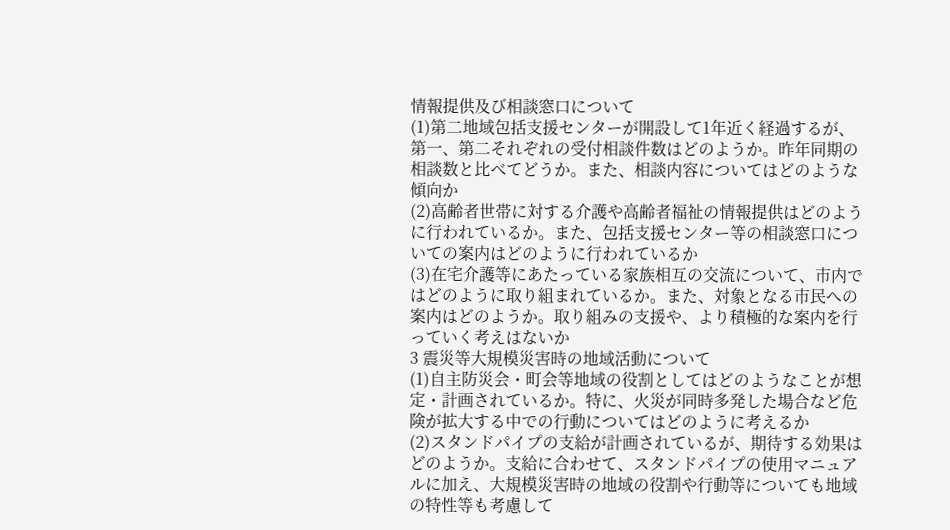情報提供及び相談窓口について
(1)第二地域包括支援センターが開設して1年近く経過するが、第一、第二それぞれの受付相談件数はどのようか。昨年同期の相談数と比べてどうか。また、相談内容についてはどのような傾向か
(2)高齢者世帯に対する介護や高齢者福祉の情報提供はどのように行われているか。また、包括支援センター等の相談窓口についての案内はどのように行われているか
(3)在宅介護等にあたっている家族相互の交流について、市内ではどのように取り組まれているか。また、対象となる市民への案内はどのようか。取り組みの支援や、より積極的な案内を行っていく考えはないか
3 震災等大規模災害時の地域活動について
(1)自主防災会・町会等地域の役割としてはどのようなことが想定・計画されているか。特に、火災が同時多発した場合など危険が拡大する中での行動についてはどのように考えるか
(2)スタンドパイプの支給が計画されているが、期待する効果はどのようか。支給に合わせて、スタンドパイプの使用マニュアルに加え、大規模災害時の地域の役割や行動等についても地域の特性等も考慮して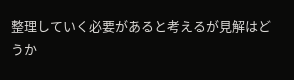整理していく必要があると考えるが見解はどうか